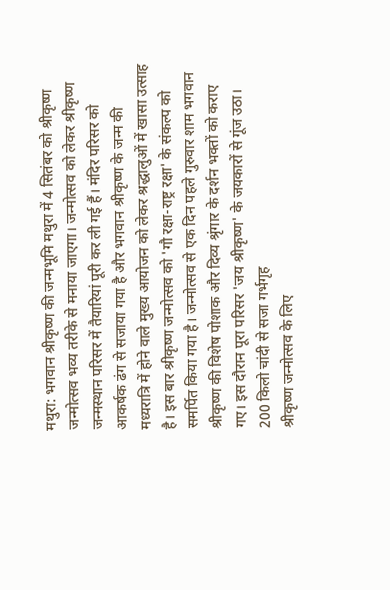मथुरा: भगवान श्रीकृष्ण की जन्मभूमि मथुरा में 4 सितंबर को श्रीकृष्ण जन्मोत्सव भव्य तरीके से मनाया जाएगा। जन्मोत्सव को लेकर श्रीकृष्ण जन्मस्थान परिसर में तैयारियां पूरी कर ली गई हैं। मंदिर परिसर को आकर्षक ढंग से सजाया गया है और भगवान श्रीकृष्ण के जन्म की मध्यरात्रि में होने वाले मुख्य आयोजन को लेकर श्रद्धालुओं में खासा उत्साह है। इस बार श्रीकृष्ण जन्मोत्सव को 'गौ रक्षा-राष्ट्र रक्षा' के संकल्प को समर्पित किया गया है। जन्मोत्सव से एक दिन पहले गुरुवार शाम भगवान श्रीकृष्ण की विशेष पोशाक और दिव्य श्रृंगार के दर्शन भक्तों को कराए गए। इस दौरान पूरा परिसर 'जय श्रीकृष्ण' के जयकारों से गूंज उठा।
200 किलो चांदी से सजा गर्भगृह
श्रीकृष्ण जन्मोत्सव के लिए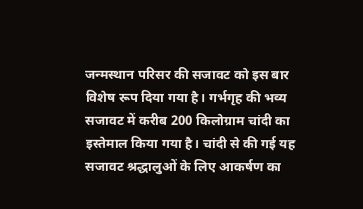जन्मस्थान परिसर की सजावट को इस बार विशेष रूप दिया गया है। गर्भगृह की भव्य सजावट में करीब 200 किलोग्राम चांदी का इस्तेमाल किया गया है। चांदी से की गई यह सजावट श्रद्धालुओं के लिए आकर्षण का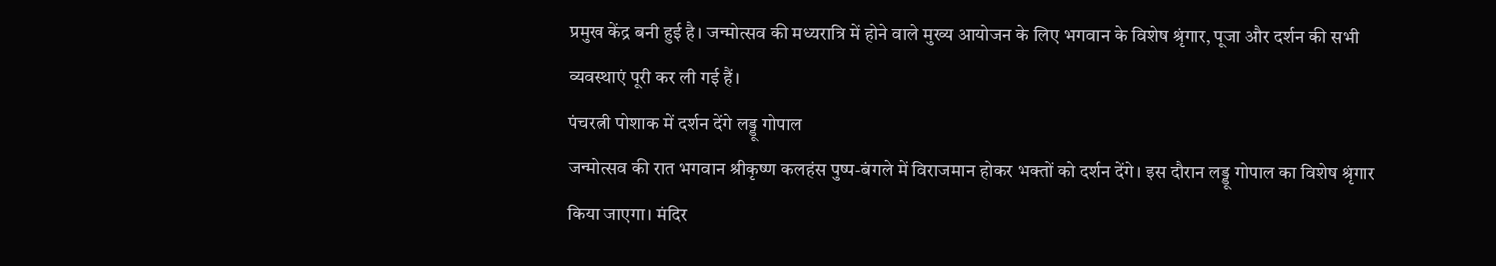प्रमुख केंद्र बनी हुई है। जन्मोत्सव की मध्यरात्रि में होने वाले मुख्य आयोजन के लिए भगवान के विशेष श्रृंगार, पूजा और दर्शन की सभी व्यवस्थाएं पूरी कर ली गई हैं।
पंचरत्नी पोशाक में दर्शन देंगे लड्डू गोपाल
जन्मोत्सव की रात भगवान श्रीकृष्ण कलहंस पुष्प-बंगले में विराजमान होकर भक्तों को दर्शन देंगे। इस दौरान लड्डू गोपाल का विशेष श्रृंगार किया जाएगा। मंदिर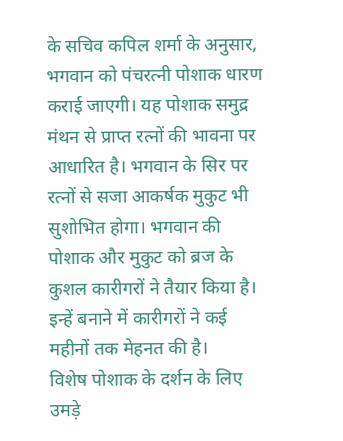के सचिव कपिल शर्मा के अनुसार, भगवान को पंचरत्नी पोशाक धारण कराई जाएगी। यह पोशाक समुद्र मंथन से प्राप्त रत्नों की भावना पर आधारित है। भगवान के सिर पर रत्नों से सजा आकर्षक मुकुट भी सुशोभित होगा। भगवान की पोशाक और मुकुट को ब्रज के कुशल कारीगरों ने तैयार किया है। इन्हें बनाने में कारीगरों ने कई महीनों तक मेहनत की है।
विशेष पोशाक के दर्शन के लिए उमड़े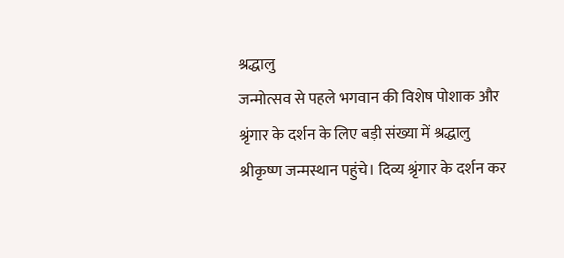श्रद्धालु
जन्मोत्सव से पहले भगवान की विशेष पोशाक और श्रृंगार के दर्शन के लिए बड़ी संख्या में श्रद्धालु श्रीकृष्ण जन्मस्थान पहुंचे। दिव्य श्रृंगार के दर्शन कर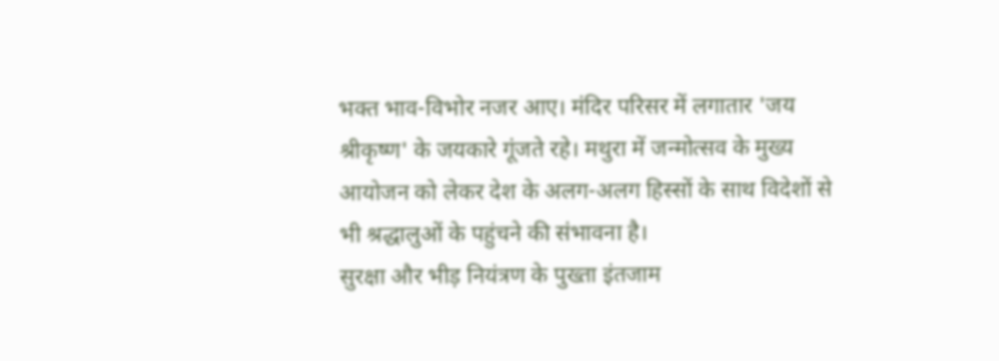भक्त भाव-विभोर नजर आए। मंदिर परिसर में लगातार 'जय श्रीकृष्ण' के जयकारे गूंजते रहे। मथुरा में जन्मोत्सव के मुख्य आयोजन को लेकर देश के अलग-अलग हिस्सों के साथ विदेशों से भी श्रद्धालुओं के पहुंचने की संभावना है।
सुरक्षा और भीड़ नियंत्रण के पुख्ता इंतजाम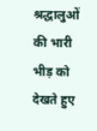श्रद्धालुओं की भारी भीड़ को देखते हुए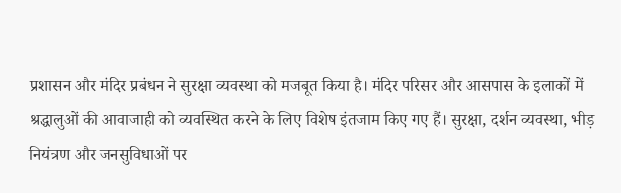प्रशासन और मंदिर प्रबंधन ने सुरक्षा व्यवस्था को मजबूत किया है। मंदिर परिसर और आसपास के इलाकों में श्रद्धालुओं की आवाजाही को व्यवस्थित करने के लिए विशेष इंतजाम किए गए हैं। सुरक्षा, दर्शन व्यवस्था, भीड़ नियंत्रण और जनसुविधाओं पर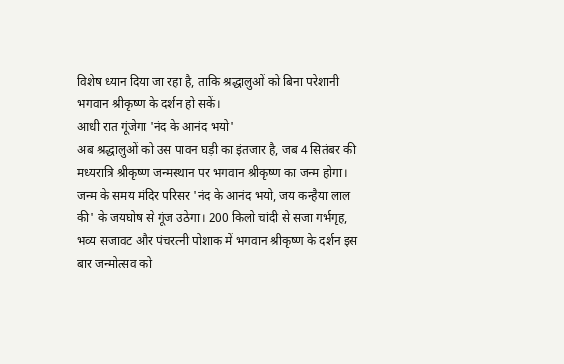विशेष ध्यान दिया जा रहा है, ताकि श्रद्धालुओं को बिना परेशानी भगवान श्रीकृष्ण के दर्शन हो सकें।
आधी रात गूंजेगा 'नंद के आनंद भयो'
अब श्रद्धालुओं को उस पावन घड़ी का इंतजार है, जब 4 सितंबर की मध्यरात्रि श्रीकृष्ण जन्मस्थान पर भगवान श्रीकृष्ण का जन्म होगा। जन्म के समय मंदिर परिसर 'नंद के आनंद भयो, जय कन्हैया लाल की' के जयघोष से गूंज उठेगा। 200 किलो चांदी से सजा गर्भगृह, भव्य सजावट और पंचरत्नी पोशाक में भगवान श्रीकृष्ण के दर्शन इस बार जन्मोत्सव को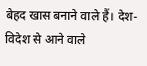बेहद खास बनाने वाले हैं। देश-विदेश से आने वाले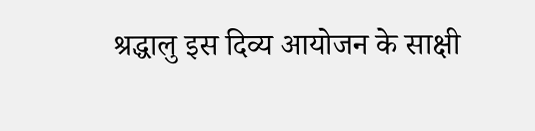श्रद्धालु इस दिव्य आयोजन के साक्षी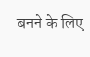बनने के लिए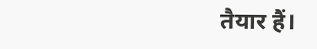तैयार हैं।